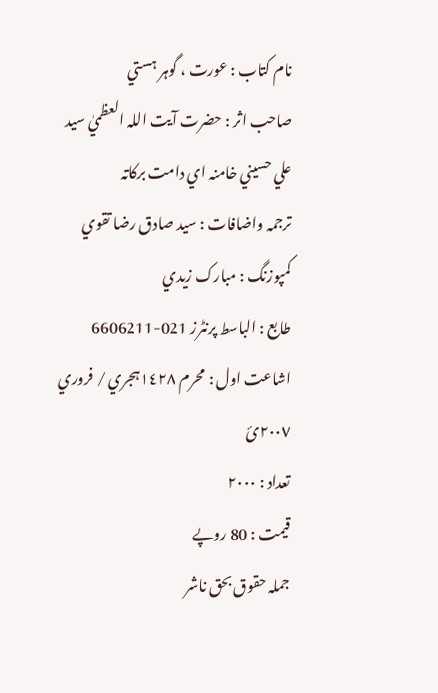نام کتاب : عورت ، گوہر ہستي
صاحب اثر : حضرت آيت اللہ العظميٰ سيد علي حسيني خامنہ اي دامت برکاتہ
ترجمہ واضافات : سيد صادق رضا تقوي
کمپوزنگ : مبارک زيدي
طابع : الباسط پرنٹرز 021-6606211
اشاعت اول : محرم ١٤٢٨ہجري / فروري ٢٠٠٧ئ
تعداد : ٢٠٠٠
قيمت : 80 روپے
جملہ حقوق بحق ناشر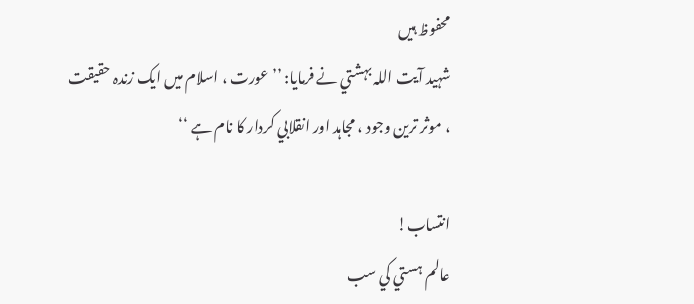محفوظ ہيں
شہيد آيت اللہ بہشتي نے فرمايا: ’’عورت ، اسلام ميں ايک زندہ حقيقت ، موثر ترين وجود ، مجاہد اور انقلابي کردار کا نام ہے ‘‘

انتساب!
عالم ہستي کي سب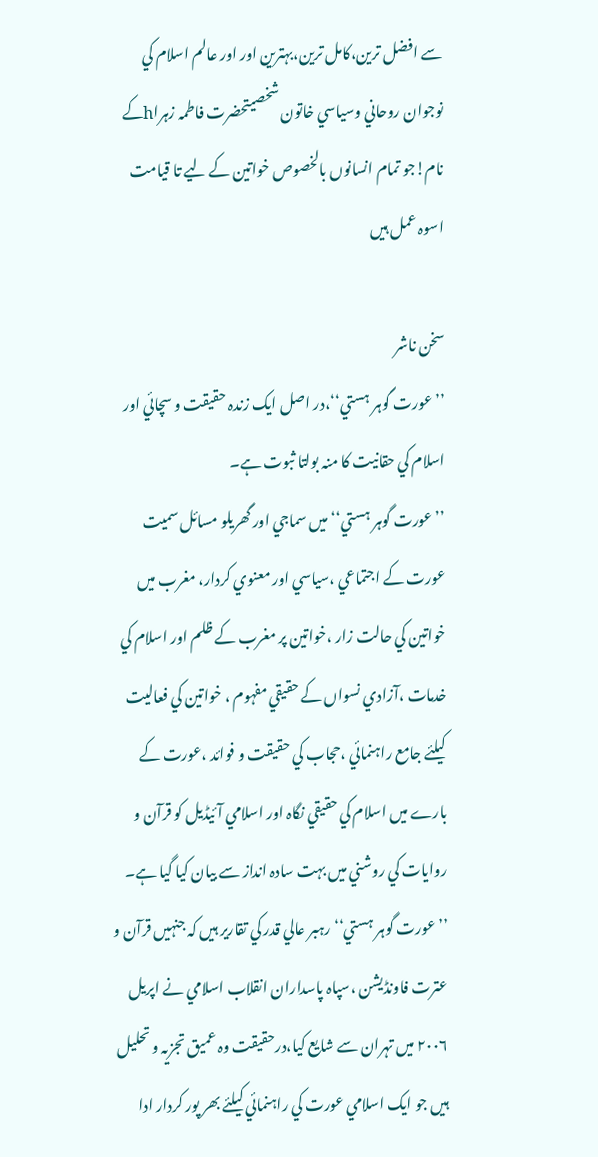سے افضل ترين،کامل ترين،بہترين اور اور عالم اسلام کي نوجوان روحاني وسياسي خاتون شخصيتحضرت فاطمہ زہراhکے نام!جو تمام انسانوں بالخصوص خواتين کے ليے تا قيامت اسوہ عمل ہیں

سخن ناشر
’’عورت گوہر ہستي‘‘،در اصل ايک زندہ حقيقت و سچائي اور اسلام کي حقانيت کا منہ بولتا ثبوت ہے۔
’’عورت گوہر ہستي‘‘ميں سماجي اور گھريلو مسائل سميت عورت کے اجتماعي ،سياسي اور معنوي کردار، مغرب ميں خواتين کي حالت زار ،خواتين پر مغرب کے ظلم اور اسلام کي خدمات ،آزادي نسواں کے حقيقي مفہوم ، خواتين کي فعاليت کیلئے جامع راہنمائي ،حجاب کي حقيقت و فوائد ،عورت کے بارے ميں اسلام کي حقيقي نگاہ اور اسلامي آئیڈيل کو قرآن و روايات کي روشني ميں بہت سادہ انداز سے بيان کيا گيا ہے۔
’’عورت گوہر ہستي‘‘رہبر عالي قدر کي تقارير ہيں کہ جنہيں قرآن و عترت فاونڈيشن ،سپاہ پاسداران انقلاب اسلامي نے اپريل ٢٠٠٦ ميں تہران سے شايع کيا،درحقيقت وہ عميق تجزيہ و تحليل ہيں جو ايک اسلامي عورت کي راہنمائي کیلئے بھر پور کردار ادا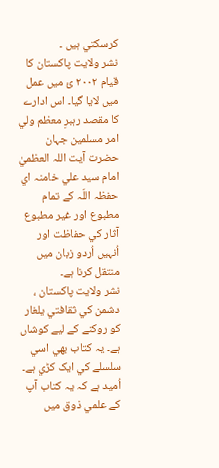کرسکتي ہيں ۔
نشر ولايت پاکستان کا قيام ٢٠٠٢ ئ ميں عمل ميں لايا گيا۔ اس ادارے کا مقصد رہبرِ معظم ولي امر مسلمين جہان حضرت آيت اللہ العظميٰ امام سيد علي خامنہ اي حفظہ اللّہ کے تمام مطبوع اور غير مطبوع آثار کي حفاظت اور اُنہيں اُردو زبان ميں منتقل کرنا ہے۔
نشر ولايت پاکستان ، دشمن کي ثقافتي يلغار کو روکنے کے ليے کوشاں ہے۔ يہ کتاب بھي اسي سلسلے کي ايک کڑي ہے۔ اُميد ہے کہ يہ کتاب آپ کے علمي ذوق ميں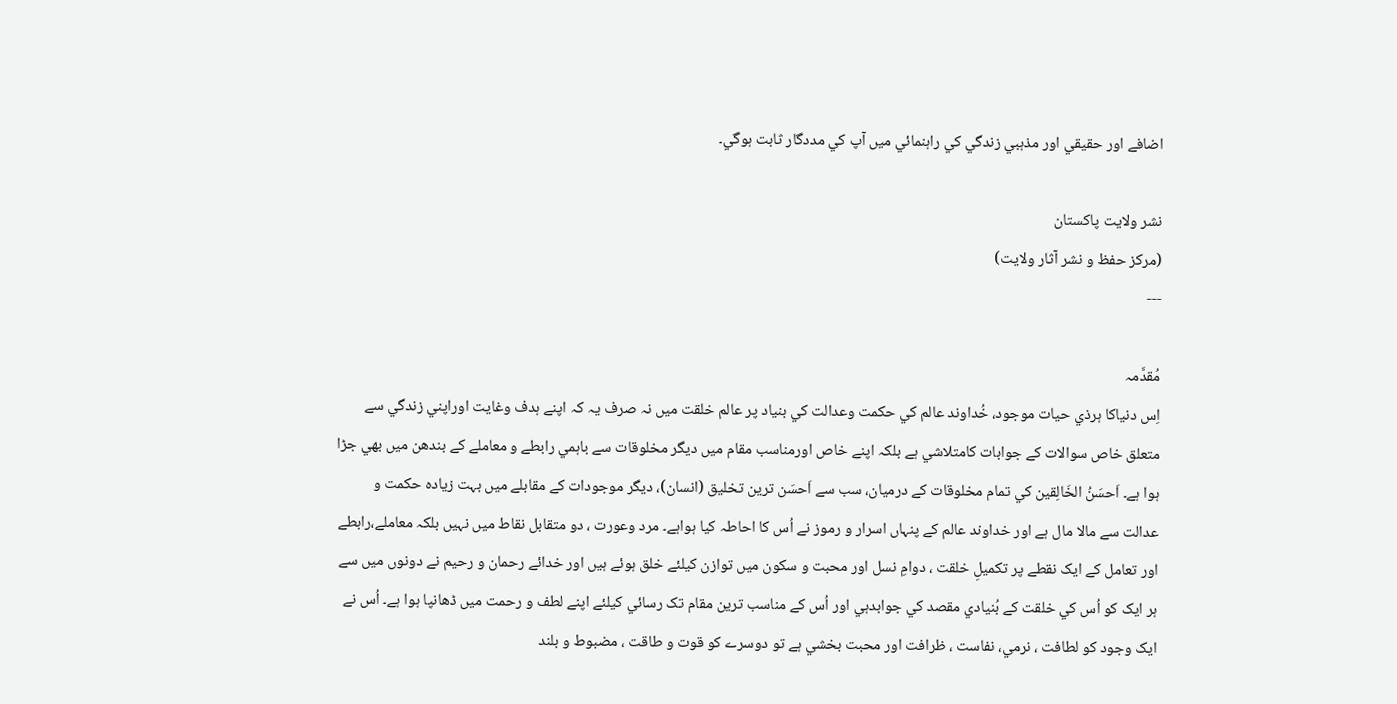اضافے اور حقيقي اور مذہبي زندگي کي راہنمائي ميں آپ کي مددگار ثابت ہوگي۔

نشر ولايت پاکستان
(مرکز حفظ و نشر آثار ولايت)
---

مُقدَّمہ
اِس دنياکا ہرذي حيات موجود، خُداوند عالم کي حکمت وعدالت کي بنياد پر عالم خلقت ميں نہ صرف يہ کہ اپنے ہدف وغايت اوراپني زندگي سے متعلق خاص سوالات کے جوابات کامتلاشي ہے بلکہ اپنے خاص اورمناسب مقام ميں ديگر مخلوقات سے باہمي رابطے و معاملے کے بندھن ميں بھي جڑا ہوا ہے۔ اَحسَنُ الخَالِقين کي تمام مخلوقات کے درميان، سب سے اَحسَن ترين تخليق (انسان)، ديگر موجودات کے مقابلے ميں بہت زيادہ حکمت و عدالت سے مالا مال ہے اور خداوند عالم کے پنہاں اسرار و رموز نے اُس کا احاطہ کيا ہواہے۔ مرد وعورت ، دو متقابل نقاط ميں نہيں بلکہ معاملے،رابطے اور تعامل کے ايک نقطے پر تکميلِ خلقت ، دوامِ نسل اور محبت و سکون ميں توازن کيلئے خلق ہوئے ہيں اور خدائے رحمان و رحيم نے دونوں ميں سے ہر ايک کو اُس کي خلقت کے بُنيادي مقصد کي جوابدہي اور اُس کے مناسب ترين مقام تک رسائي کيلئے اپنے لطف و رحمت ميں ڈھانپا ہوا ہے۔ اُس نے ايک وجود کو لطافت ، نرمي، نفاست ، ظرافت اور محبت بخشي ہے تو دوسرے کو قوت و طاقت ، مضبوط و بلند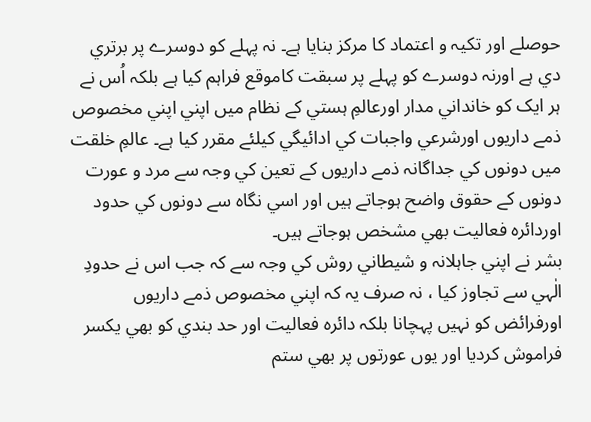حوصلے اور تکيہ و اعتماد کا مرکز بنايا ہے۔ نہ پہلے کو دوسرے پر برتري دي ہے اورنہ دوسرے کو پہلے پر سبقت کاموقع فراہم کيا ہے بلکہ اُس نے ہر ايک کو خانداني مدار اورعالمِ ہستي کے نظام ميں اپني اپني مخصوص ذمے داريوں اورشرعي واجبات کي ادائيگي کيلئے مقرر کيا ہے۔ عالمِ خلقت ميں دونوں کي جداگانہ ذمے داريوں کے تعين کي وجہ سے مرد و عورت دونوں کے حقوق واضح ہوجاتے ہيں اور اسي نگاہ سے دونوں کي حدود اوردائرہ فعاليت بھي مشخص ہوجاتے ہيں۔
بشر نے اپني جاہلانہ و شيطاني روش کي وجہ سے کہ جب اس نے حدودِ الٰہي سے تجاوز کيا ، نہ صرف يہ کہ اپني مخصوص ذمے داريوں اورفرائض کو نہيں پہچانا بلکہ دائرہ فعاليت اور حد بندي کو بھي يکسر فراموش کرديا اور يوں عورتوں پر بھي ستم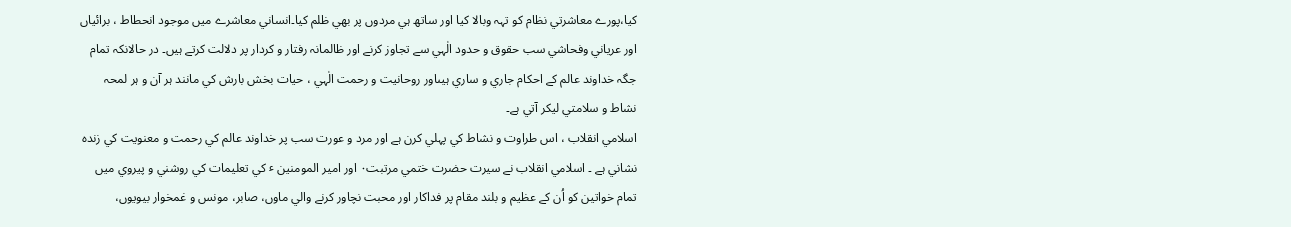کيا،پورے معاشرتي نظام کو تہہ وبالا کيا اور ساتھ ہي مردوں پر بھي ظلم کيا۔انساني معاشرے ميں موجود انحطاط ، برائياں اور عرياني وفحاشي سب حقوق و حدود الٰہي سے تجاوز کرنے اور ظالمانہ رفتار و کردار پر دلالت کرتے ہيں۔ در حالانکہ تمام جگہ خداوند عالم کے احکام جاري و ساري ہيںاور روحانيت و رحمت الٰہي ، حيات بخش بارش کي مانند ہر آن و ہر لمحہ نشاط و سلامتي ليکر آتي ہے۔
اسلامي انقلاب ، اس طراوت و نشاط کي پہلي کرن ہے اور مرد و عورت سب پر خداوند عالم کي رحمت و معنويت کي زندہ نشاني ہے ۔ اسلامي انقلاب نے سيرت حضرت ختمي مرتبت۰ اور امير المومنين ٴ کي تعليمات کي روشني و پيروي ميں تمام خواتين کو اُن کے عظيم و بلند مقام پر فداکار اور محبت نچاور کرنے والي ماوں، صابر، مونس و غمخوار بيويوں،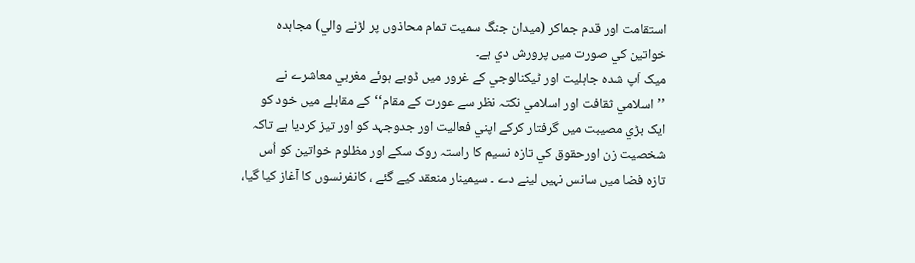استقامت اور قدم جماکر (ميدان جنگ سميت تمام محاذوں پر لڑنے والي) مجاہدہ خواتين کي صورت ميں پرورش دي ہے۔
ميک اَپ شدہ جاہليت اور ٹيکنالوجي کے غرور ميں ڈوبے ہوئے مغربي معاشرے نے ’’اسلامي ثقافت اور اسلامي نکتہ نظر سے عورت کے مقام‘‘کے مقابلے ميں خود کو ايک بڑي مصيبت ميں گرفتار کرکے اپني فعاليت اور جدوجہد کو اور تيز کرديا ہے تاکہ شخصيت زن اورحقوق کي تازہ نسيم کا راستہ روک سکے اور مظلوم خواتين کو اُس تازہ فضا ميں سانس نہيں لينے دے ۔ سيمينار منعقد کيے گئے ، کانفرنسوں کا آغاز کيا گيا،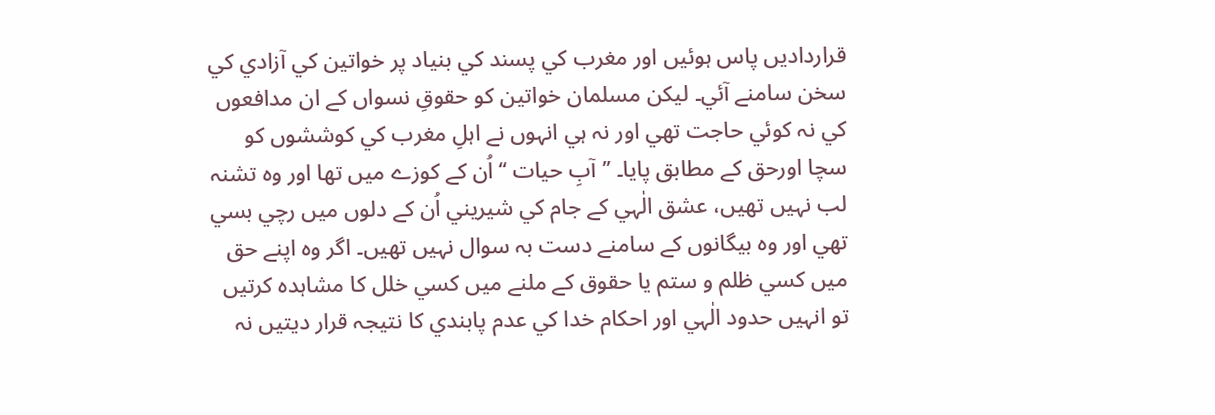قرارداديں پاس ہوئيں اور مغرب کي پسند کي بنياد پر خواتين کي آزادي کي سخن سامنے آئي۔ ليکن مسلمان خواتين کو حقوقِ نسواں کے ان مدافعوں کي نہ کوئي حاجت تھي اور نہ ہي انہوں نے اہلِ مغرب کي کوششوں کو سچا اورحق کے مطابق پايا۔ ’’آبِ حيات ‘‘اُن کے کوزے ميں تھا اور وہ تشنہ لب نہيں تھیں، عشق الٰہي کے جام کي شيريني اُن کے دلوں ميں رچي بسي تھي اور وہ بيگانوں کے سامنے دست بہ سوال نہيں تھيں۔ اگر وہ اپنے حق ميں کسي ظلم و ستم يا حقوق کے ملنے ميں کسي خلل کا مشاہدہ کرتيں تو انہيں حدود الٰہي اور احکام خدا کي عدم پابندي کا نتيجہ قرار ديتيں نہ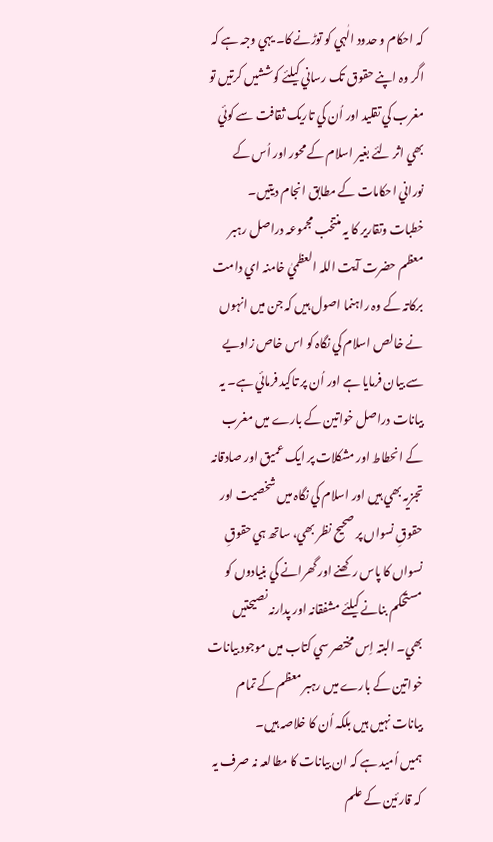کہ احکام و حدود الٰہي کو توڑنے کا۔ يہي وجہ ہے کہ اگر وہ اپنے حقوق تک رساني کيلئے کوششيں کرتيں تو مغرب کي تقليد اور اُن کي تاريک ثقافت سے کوئي بھي اثر لئے بغير اسلام کے محور اور اُس کے نوراني احکامات کے مطابق انجام ديتيں۔
خطبات وتقارير کا يہ منتخب مجموعہ دراصل رہبر معظم حضرت آيت اللہ العظميٰ خامنہ اي دامت برکاتہ کے وہ راہنما اصول ہيں کہ جن ميں انہوں نے خالص اسلام کي نگاہ کو اس خاص زاويے سے بيان فرمايا ہے اور اُن پر تاکيد فرمائي ہے۔ يہ بيانات دراصل خواتين کے بارے ميں مغرب کے انحطاط اور مشکلات پر ايک عميق اور صادقانہ تجزيہ بھي ہيں اور اسلام کي نگاہ ميں شخصيت اور حقوقِ نسواں پر صحيح نظر بھي، ساتھ ہي حقوقِ نسواں کا پاس رکھنے اور گھرانے کي بنيادوں کو مستحکم بنانے کيلئے مشفقانہ اور پدارنہ نصيحتيں بھي۔ البتہ اِس مختصر سي کتاب ميں موجود بيانات خواتين کے بارے ميں رہبر معظم کے تمام بيانات نہيں ہيں بلکہ اُن کا خلاصہ ہيں۔
ہميں اُميد ہے کہ ان بيانات کا مطالعہ نہ صرف يہ کہ قارئين کے علم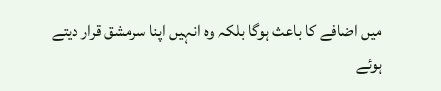ميں اضافے کا باعث ہوگا بلکہ وہ انہيں اپنا سرمشق قرار ديتے ہوئے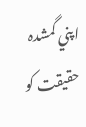اپني گمشدہ حقيقت کو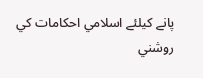پانے کيلئے اسلامي احکامات کي روشني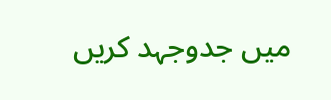ميں جدوجہد کريں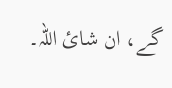گے، ان شائ اللہ۔